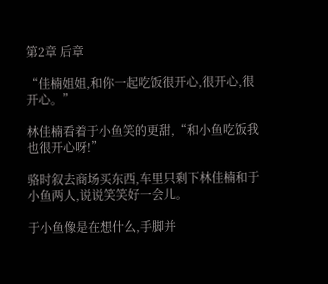第2章 后章

“佳楠姐姐,和你一起吃饭很开心,很开心,很开心。”

林佳楠看着于小鱼笑的更甜,“和小鱼吃饭我也很开心呀!”

骆时叙去商场买东西,车里只剩下林佳楠和于小鱼两人,说说笑笑好一会儿。

于小鱼像是在想什么,手脚并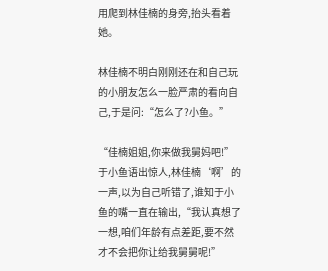用爬到林佳楠的身旁,抬头看着她。

林佳楠不明白刚刚还在和自己玩的小朋友怎么一脸严肃的看向自己,于是问:“怎么了?小鱼。”

“佳楠姐姐,你来做我舅妈吧!”于小鱼语出惊人,林佳楠‘啊’的一声,以为自己听错了,谁知于小鱼的嘴一直在输出,“我认真想了一想,咱们年龄有点差距,要不然才不会把你让给我舅舅呢!”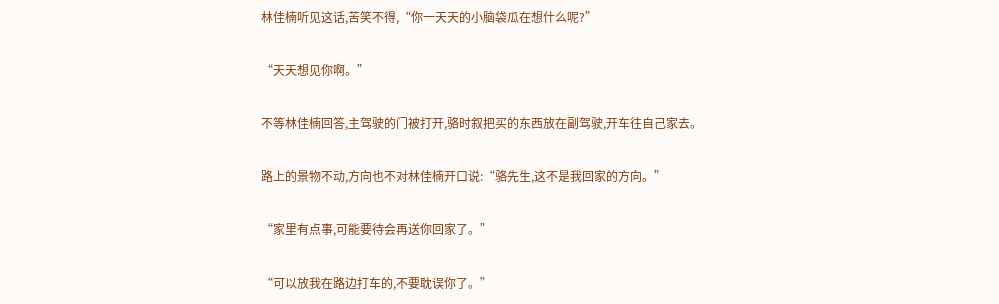林佳楠听见这话,苦笑不得,“你一天天的小脑袋瓜在想什么呢?”

“天天想见你啊。”

不等林佳楠回答,主驾驶的门被打开,骆时叙把买的东西放在副驾驶,开车往自己家去。

路上的景物不动,方向也不对林佳楠开口说:“骆先生,这不是我回家的方向。”

“家里有点事,可能要待会再送你回家了。”

“可以放我在路边打车的,不要耽误你了。”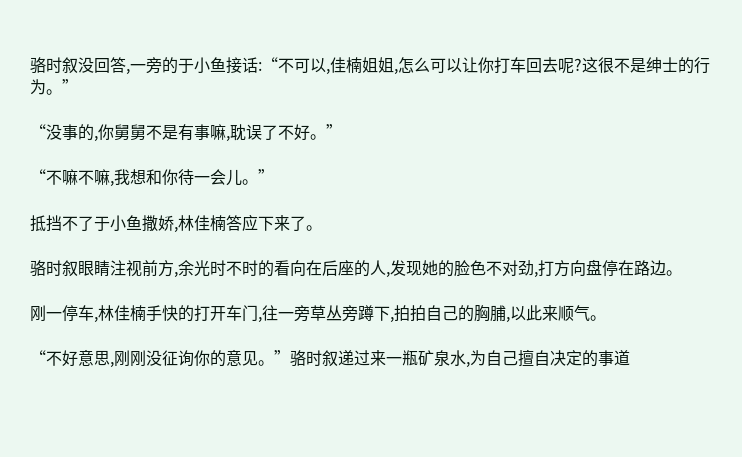骆时叙没回答,一旁的于小鱼接话:“不可以,佳楠姐姐,怎么可以让你打车回去呢?这很不是绅士的行为。”

“没事的,你舅舅不是有事嘛,耽误了不好。”

“不嘛不嘛,我想和你待一会儿。”

抵挡不了于小鱼撒娇,林佳楠答应下来了。

骆时叙眼睛注视前方,余光时不时的看向在后座的人,发现她的脸色不对劲,打方向盘停在路边。

刚一停车,林佳楠手快的打开车门,往一旁草丛旁蹲下,拍拍自己的胸脯,以此来顺气。

“不好意思,刚刚没征询你的意见。”骆时叙递过来一瓶矿泉水,为自己擅自决定的事道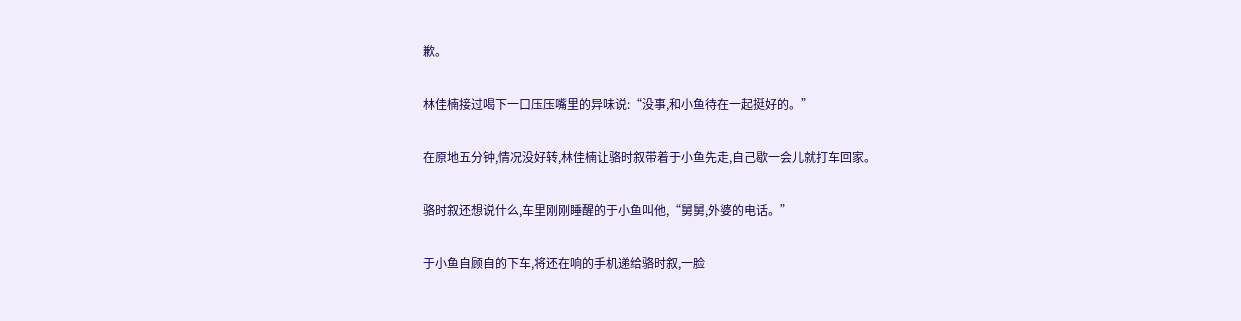歉。

林佳楠接过喝下一口压压嘴里的异味说:“没事,和小鱼待在一起挺好的。”

在原地五分钟,情况没好转,林佳楠让骆时叙带着于小鱼先走,自己歇一会儿就打车回家。

骆时叙还想说什么,车里刚刚睡醒的于小鱼叫他,“舅舅,外婆的电话。”

于小鱼自顾自的下车,将还在响的手机递给骆时叙,一脸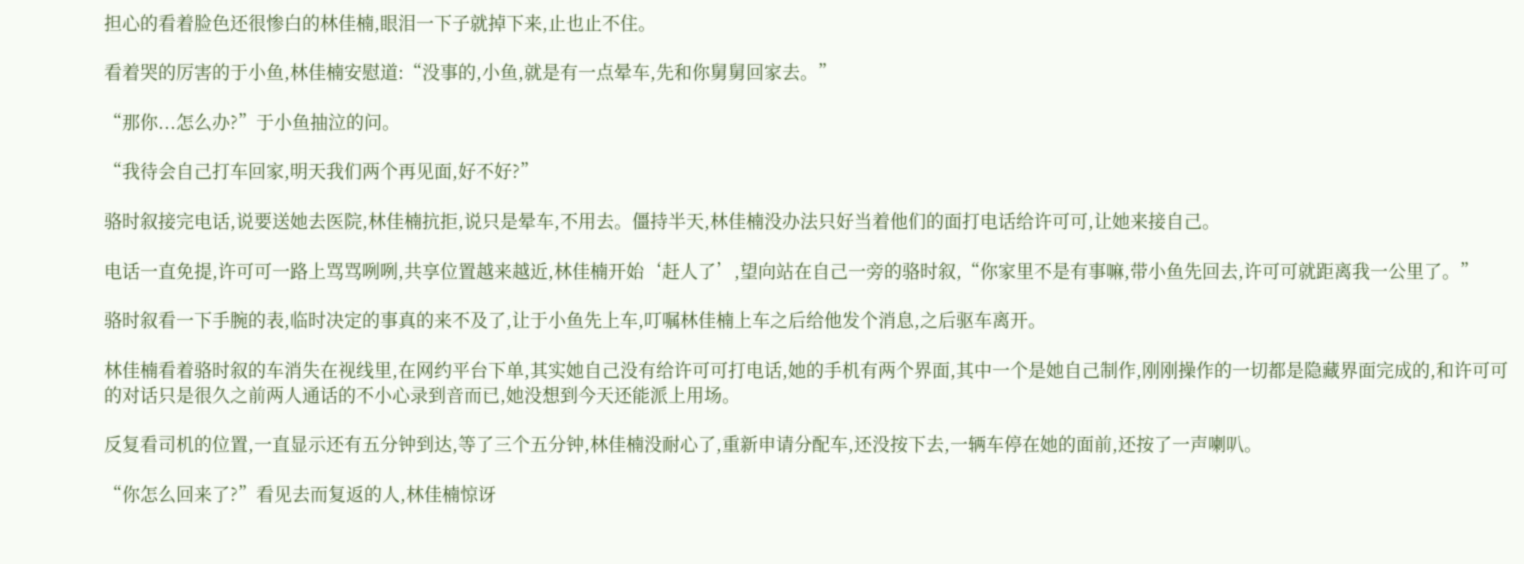担心的看着脸色还很惨白的林佳楠,眼泪一下子就掉下来,止也止不住。

看着哭的厉害的于小鱼,林佳楠安慰道:“没事的,小鱼,就是有一点晕车,先和你舅舅回家去。”

“那你...怎么办?”于小鱼抽泣的问。

“我待会自己打车回家,明天我们两个再见面,好不好?”

骆时叙接完电话,说要送她去医院,林佳楠抗拒,说只是晕车,不用去。僵持半天,林佳楠没办法只好当着他们的面打电话给许可可,让她来接自己。

电话一直免提,许可可一路上骂骂咧咧,共享位置越来越近,林佳楠开始‘赶人了’,望向站在自己一旁的骆时叙,“你家里不是有事嘛,带小鱼先回去,许可可就距离我一公里了。”

骆时叙看一下手腕的表,临时决定的事真的来不及了,让于小鱼先上车,叮嘱林佳楠上车之后给他发个消息,之后驱车离开。

林佳楠看着骆时叙的车消失在视线里,在网约平台下单,其实她自己没有给许可可打电话,她的手机有两个界面,其中一个是她自己制作,刚刚操作的一切都是隐藏界面完成的,和许可可的对话只是很久之前两人通话的不小心录到音而已,她没想到今天还能派上用场。

反复看司机的位置,一直显示还有五分钟到达,等了三个五分钟,林佳楠没耐心了,重新申请分配车,还没按下去,一辆车停在她的面前,还按了一声喇叭。

“你怎么回来了?”看见去而复返的人,林佳楠惊讶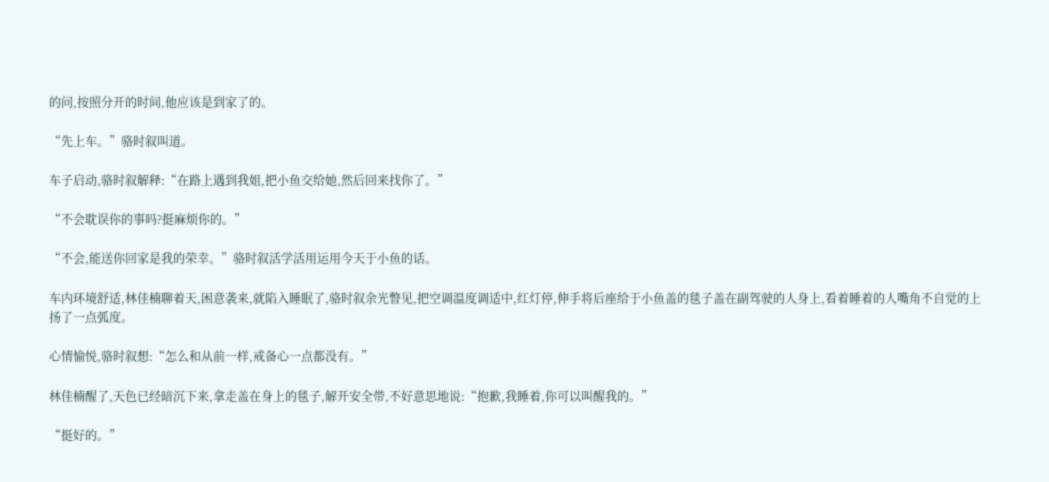的问,按照分开的时间,他应该是到家了的。

“先上车。”骆时叙叫道。

车子启动,骆时叙解释:“在路上遇到我姐,把小鱼交给她,然后回来找你了。”

“不会耽误你的事吗?挺麻烦你的。”

“不会,能送你回家是我的荣幸。”骆时叙活学活用运用今天于小鱼的话。

车内环境舒适,林佳楠聊着天,困意袭来,就陷入睡眠了,骆时叙余光瞥见,把空调温度调适中,红灯停,伸手将后座给于小鱼盖的毯子盖在副驾驶的人身上,看着睡着的人嘴角不自觉的上扬了一点弧度。

心情愉悦,骆时叙想:“怎么和从前一样,戒备心一点都没有。”

林佳楠醒了,天色已经暗沉下来,拿走盖在身上的毯子,解开安全带,不好意思地说:“抱歉,我睡着,你可以叫醒我的。”

“挺好的。”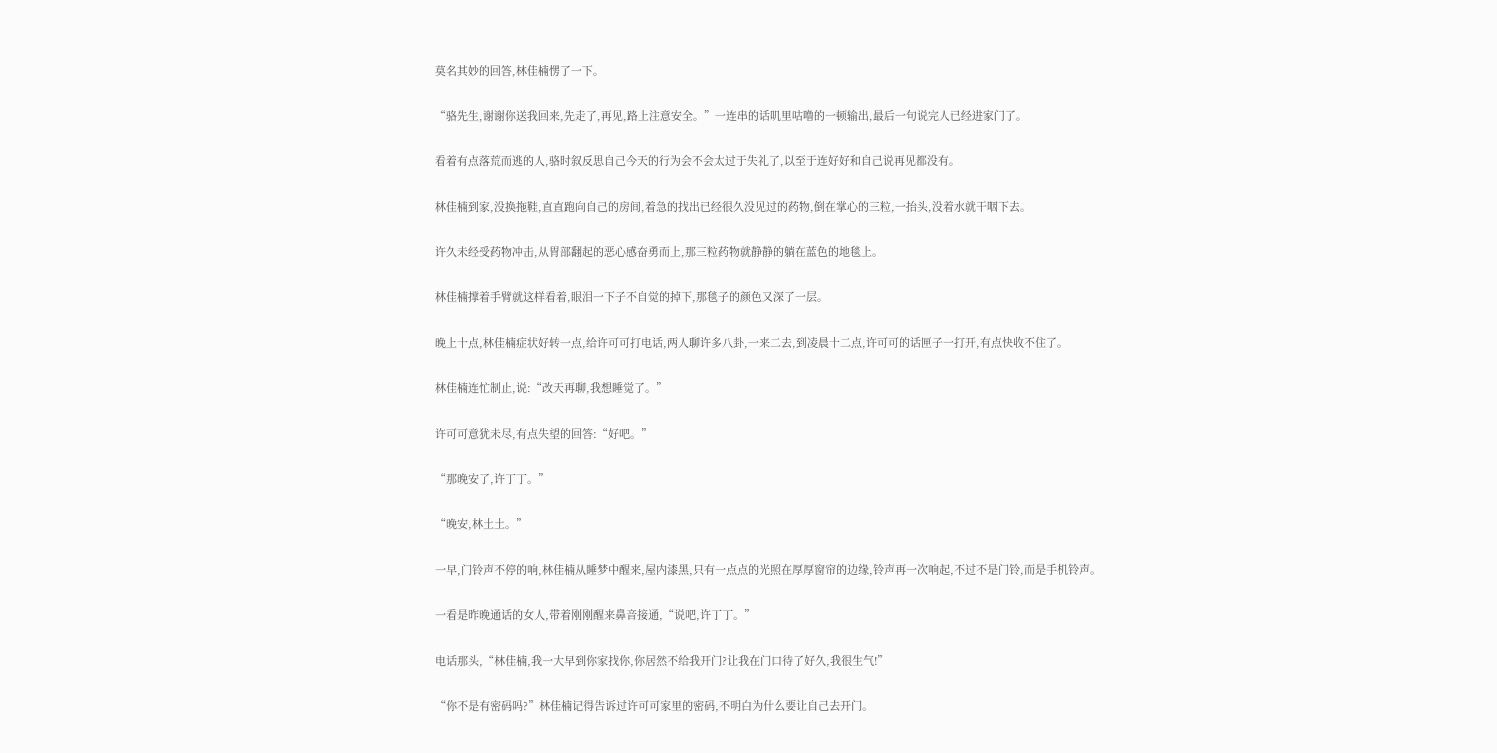莫名其妙的回答,林佳楠愣了一下。

“骆先生,谢谢你送我回来,先走了,再见,路上注意安全。”一连串的话叽里咕噜的一顿输出,最后一句说完人已经进家门了。

看着有点落荒而逃的人,骆时叙反思自己今天的行为会不会太过于失礼了,以至于连好好和自己说再见都没有。

林佳楠到家,没换拖鞋,直直跑向自己的房间,着急的找出已经很久没见过的药物,倒在掌心的三粒,一抬头,没着水就干咽下去。

许久未经受药物冲击,从胃部翻起的恶心感奋勇而上,那三粒药物就静静的躺在蓝色的地毯上。

林佳楠撑着手臂就这样看着,眼泪一下子不自觉的掉下,那毯子的颜色又深了一层。

晚上十点,林佳楠症状好转一点,给许可可打电话,两人聊许多八卦,一来二去,到凌晨十二点,许可可的话匣子一打开,有点快收不住了。

林佳楠连忙制止,说:“改天再聊,我想睡觉了。”

许可可意犹未尽,有点失望的回答:“好吧。”

“那晚安了,许丁丁。”

“晚安,林土土。”

一早,门铃声不停的响,林佳楠从睡梦中醒来,屋内漆黑,只有一点点的光照在厚厚窗帘的边缘,铃声再一次响起,不过不是门铃,而是手机铃声。

一看是昨晚通话的女人,带着刚刚醒来鼻音接通,“说吧,许丁丁。”

电话那头,“林佳楠,我一大早到你家找你,你居然不给我开门?让我在门口待了好久,我很生气!”

“你不是有密码吗?”林佳楠记得告诉过许可可家里的密码,不明白为什么要让自己去开门。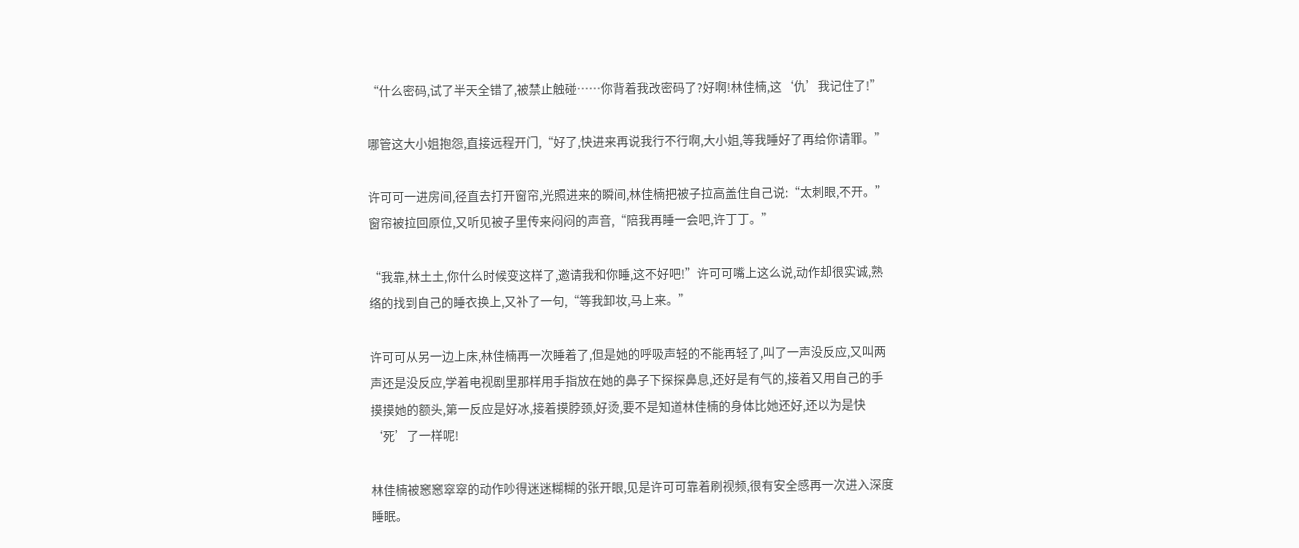“什么密码,试了半天全错了,被禁止触碰……你背着我改密码了?好啊!林佳楠,这‘仇’我记住了!”

哪管这大小姐抱怨,直接远程开门,“好了,快进来再说我行不行啊,大小姐,等我睡好了再给你请罪。”

许可可一进房间,径直去打开窗帘,光照进来的瞬间,林佳楠把被子拉高盖住自己说:“太刺眼,不开。”窗帘被拉回原位,又听见被子里传来闷闷的声音,“陪我再睡一会吧,许丁丁。”

“我靠,林土土,你什么时候变这样了,邀请我和你睡,这不好吧!”许可可嘴上这么说,动作却很实诚,熟络的找到自己的睡衣换上,又补了一句,“等我卸妆,马上来。”

许可可从另一边上床,林佳楠再一次睡着了,但是她的呼吸声轻的不能再轻了,叫了一声没反应,又叫两声还是没反应,学着电视剧里那样用手指放在她的鼻子下探探鼻息,还好是有气的,接着又用自己的手摸摸她的额头,第一反应是好冰,接着摸脖颈,好烫,要不是知道林佳楠的身体比她还好,还以为是快‘死’了一样呢!

林佳楠被窸窸窣窣的动作吵得迷迷糊糊的张开眼,见是许可可靠着刷视频,很有安全感再一次进入深度睡眠。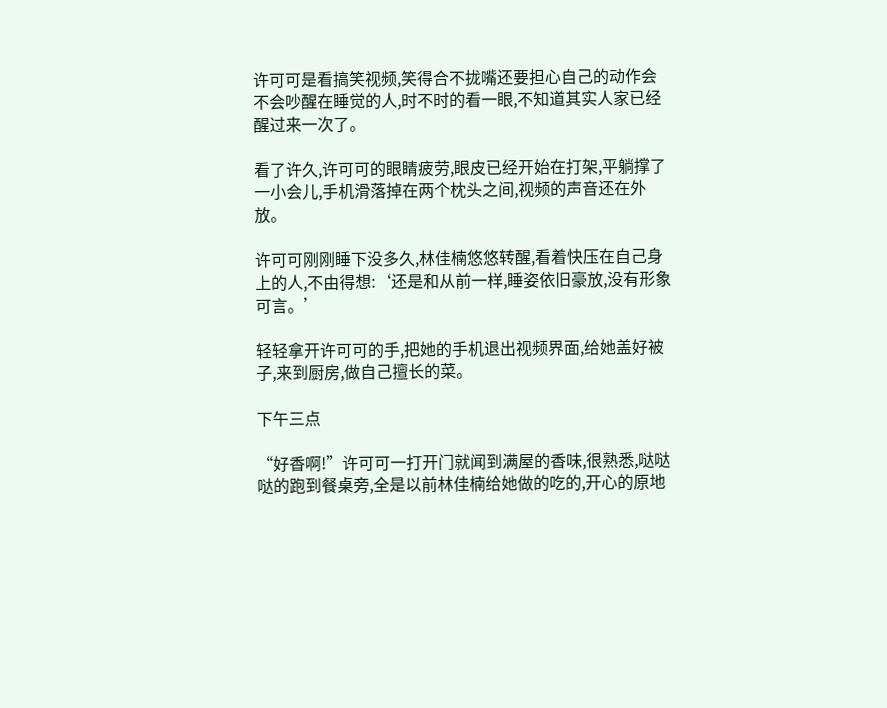许可可是看搞笑视频,笑得合不拢嘴还要担心自己的动作会不会吵醒在睡觉的人,时不时的看一眼,不知道其实人家已经醒过来一次了。

看了许久,许可可的眼睛疲劳,眼皮已经开始在打架,平躺撑了一小会儿,手机滑落掉在两个枕头之间,视频的声音还在外放。

许可可刚刚睡下没多久,林佳楠悠悠转醒,看着快压在自己身上的人,不由得想:‘还是和从前一样,睡姿依旧豪放,没有形象可言。’

轻轻拿开许可可的手,把她的手机退出视频界面,给她盖好被子,来到厨房,做自己擅长的菜。

下午三点

“好香啊!”许可可一打开门就闻到满屋的香味,很熟悉,哒哒哒的跑到餐桌旁,全是以前林佳楠给她做的吃的,开心的原地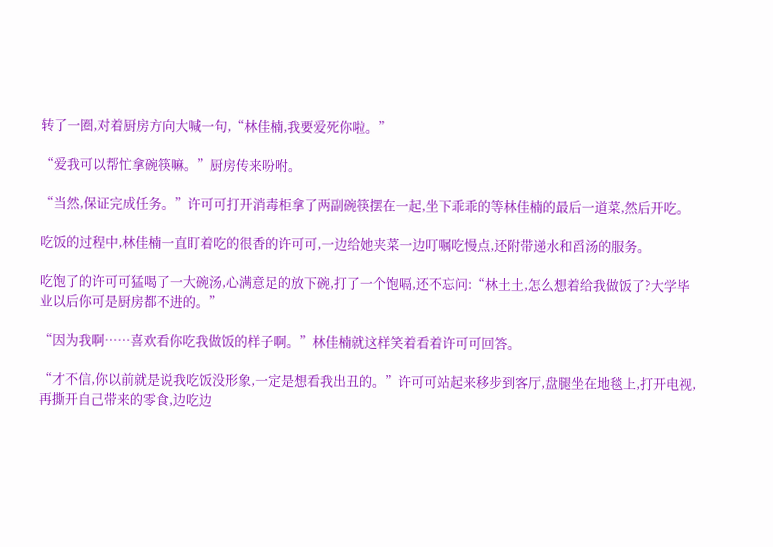转了一圈,对着厨房方向大喊一句,“林佳楠,我要爱死你啦。”

“爱我可以帮忙拿碗筷嘛。”厨房传来吩咐。

“当然,保证完成任务。”许可可打开消毒柜拿了两副碗筷摆在一起,坐下乖乖的等林佳楠的最后一道菜,然后开吃。

吃饭的过程中,林佳楠一直盯着吃的很香的许可可,一边给她夹菜一边叮嘱吃慢点,还附带递水和舀汤的服务。

吃饱了的许可可猛喝了一大碗汤,心满意足的放下碗,打了一个饱嗝,还不忘问:“林土土,怎么想着给我做饭了?大学毕业以后你可是厨房都不进的。”

“因为我啊……喜欢看你吃我做饭的样子啊。”林佳楠就这样笑着看着许可可回答。

“才不信,你以前就是说我吃饭没形象,一定是想看我出丑的。”许可可站起来移步到客厅,盘腿坐在地毯上,打开电视,再撕开自己带来的零食,边吃边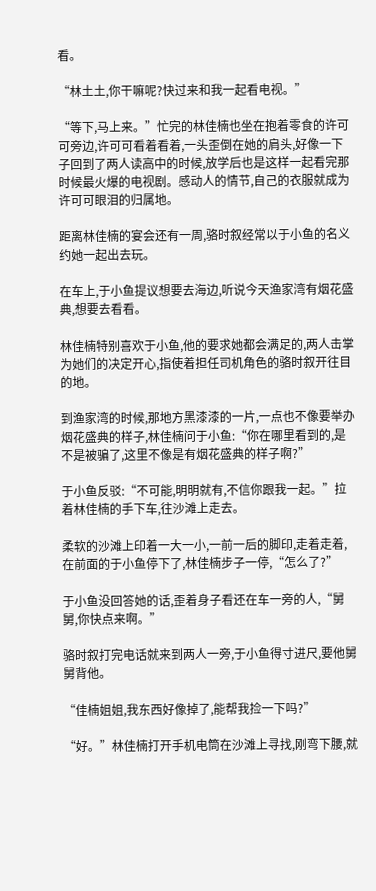看。

“林土土,你干嘛呢?快过来和我一起看电视。”

“等下,马上来。”忙完的林佳楠也坐在抱着零食的许可可旁边,许可可看着看着,一头歪倒在她的肩头,好像一下子回到了两人读高中的时候,放学后也是这样一起看完那时候最火爆的电视剧。感动人的情节,自己的衣服就成为许可可眼泪的归属地。

距离林佳楠的宴会还有一周,骆时叙经常以于小鱼的名义约她一起出去玩。

在车上,于小鱼提议想要去海边,听说今天渔家湾有烟花盛典,想要去看看。

林佳楠特别喜欢于小鱼,他的要求她都会满足的,两人击掌为她们的决定开心,指使着担任司机角色的骆时叙开往目的地。

到渔家湾的时候,那地方黑漆漆的一片,一点也不像要举办烟花盛典的样子,林佳楠问于小鱼:“你在哪里看到的,是不是被骗了,这里不像是有烟花盛典的样子啊?”

于小鱼反驳:“不可能,明明就有,不信你跟我一起。”拉着林佳楠的手下车,往沙滩上走去。

柔软的沙滩上印着一大一小,一前一后的脚印,走着走着,在前面的于小鱼停下了,林佳楠步子一停,“怎么了?”

于小鱼没回答她的话,歪着身子看还在车一旁的人,“舅舅,你快点来啊。”

骆时叙打完电话就来到两人一旁,于小鱼得寸进尺,要他舅舅背他。

“佳楠姐姐,我东西好像掉了,能帮我捡一下吗?”

“好。”林佳楠打开手机电筒在沙滩上寻找,刚弯下腰,就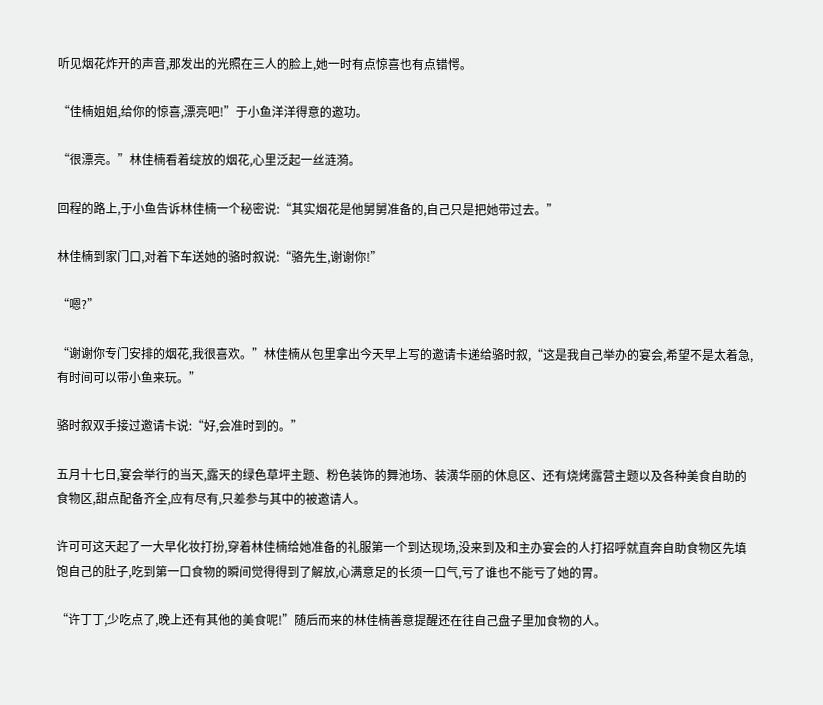听见烟花炸开的声音,那发出的光照在三人的脸上,她一时有点惊喜也有点错愕。

“佳楠姐姐,给你的惊喜,漂亮吧!”于小鱼洋洋得意的邀功。

“很漂亮。”林佳楠看着绽放的烟花,心里泛起一丝涟漪。

回程的路上,于小鱼告诉林佳楠一个秘密说:“其实烟花是他舅舅准备的,自己只是把她带过去。”

林佳楠到家门口,对着下车送她的骆时叙说:“骆先生,谢谢你!”

“嗯?”

“谢谢你专门安排的烟花,我很喜欢。”林佳楠从包里拿出今天早上写的邀请卡递给骆时叙,“这是我自己举办的宴会,希望不是太着急,有时间可以带小鱼来玩。”

骆时叙双手接过邀请卡说:“好,会准时到的。”

五月十七日,宴会举行的当天,露天的绿色草坪主题、粉色装饰的舞池场、装潢华丽的休息区、还有烧烤露营主题以及各种美食自助的食物区,甜点配备齐全,应有尽有,只差参与其中的被邀请人。

许可可这天起了一大早化妆打扮,穿着林佳楠给她准备的礼服第一个到达现场,没来到及和主办宴会的人打招呼就直奔自助食物区先填饱自己的肚子,吃到第一口食物的瞬间觉得得到了解放,心满意足的长须一口气,亏了谁也不能亏了她的胃。

“许丁丁,少吃点了,晚上还有其他的美食呢!”随后而来的林佳楠善意提醒还在往自己盘子里加食物的人。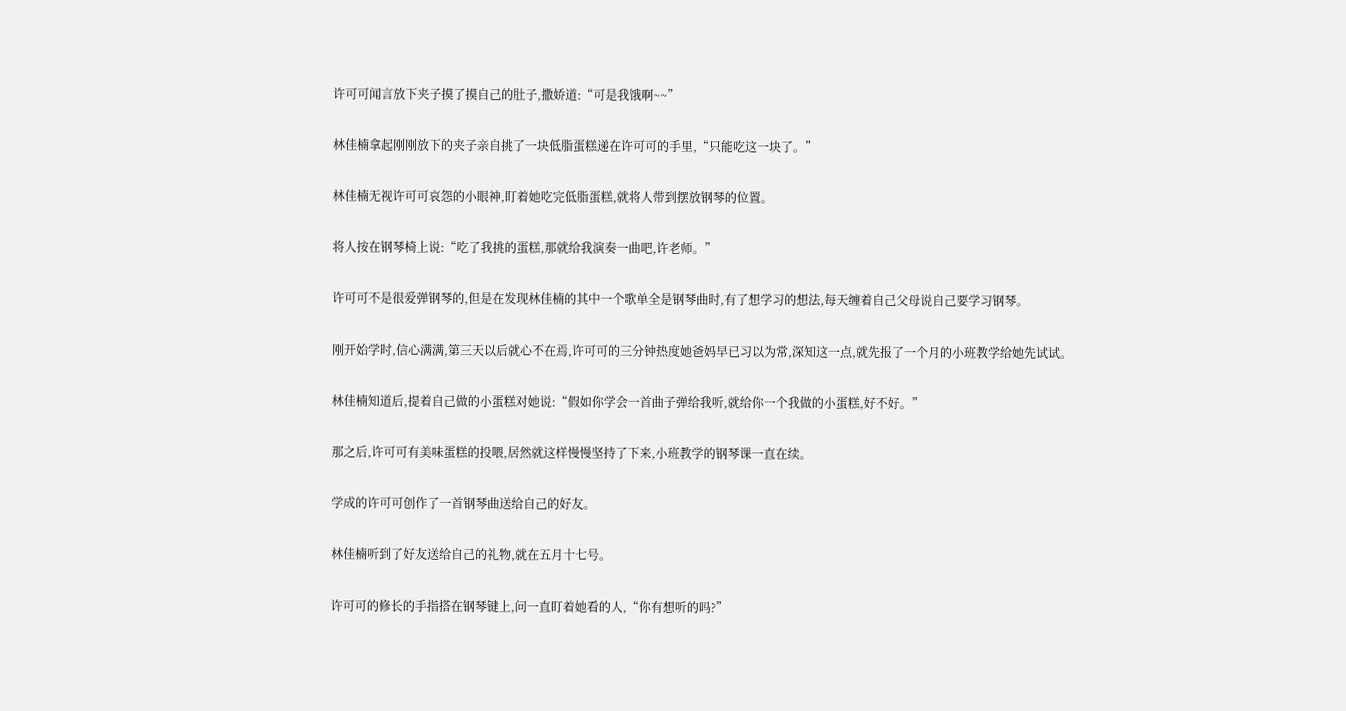许可可闻言放下夹子摸了摸自己的肚子,撒娇道:“可是我饿啊~~”

林佳楠拿起刚刚放下的夹子亲自挑了一块低脂蛋糕递在许可可的手里,“只能吃这一块了。”

林佳楠无视许可可哀怨的小眼神,盯着她吃完低脂蛋糕,就将人带到摆放钢琴的位置。

将人按在钢琴椅上说:“吃了我挑的蛋糕,那就给我演奏一曲吧,许老师。”

许可可不是很爱弹钢琴的,但是在发现林佳楠的其中一个歌单全是钢琴曲时,有了想学习的想法,每天缠着自己父母说自己要学习钢琴。

刚开始学时,信心满满,第三天以后就心不在焉,许可可的三分钟热度她爸妈早已习以为常,深知这一点,就先报了一个月的小班教学给她先试试。

林佳楠知道后,提着自己做的小蛋糕对她说:“假如你学会一首曲子弹给我听,就给你一个我做的小蛋糕,好不好。”

那之后,许可可有美味蛋糕的投喂,居然就这样慢慢坚持了下来,小班教学的钢琴课一直在续。

学成的许可可创作了一首钢琴曲送给自己的好友。

林佳楠听到了好友送给自己的礼物,就在五月十七号。

许可可的修长的手指搭在钢琴键上,问一直盯着她看的人,“你有想听的吗?”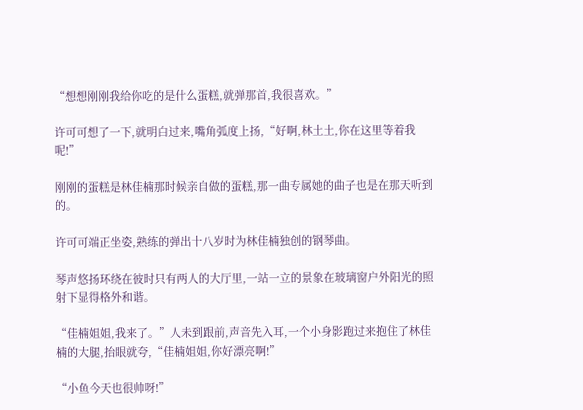“想想刚刚我给你吃的是什么蛋糕,就弹那首,我很喜欢。”

许可可想了一下,就明白过来,嘴角弧度上扬,“好啊,林土土,你在这里等着我呢!”

刚刚的蛋糕是林佳楠那时候亲自做的蛋糕,那一曲专属她的曲子也是在那天听到的。

许可可端正坐姿,熟练的弹出十八岁时为林佳楠独创的钢琴曲。

琴声悠扬环绕在彼时只有两人的大厅里,一站一立的景象在玻璃窗户外阳光的照射下显得格外和谐。

“佳楠姐姐,我来了。”人未到跟前,声音先入耳,一个小身影跑过来抱住了林佳楠的大腿,抬眼就夸,“佳楠姐姐,你好漂亮啊!”

“小鱼今天也很帅呀!”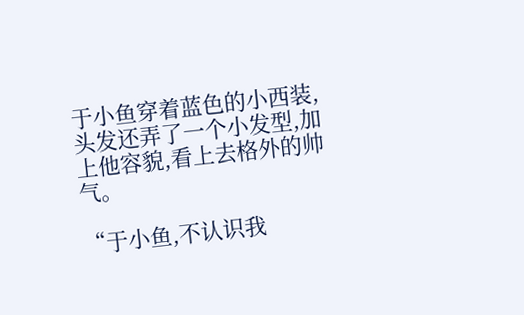于小鱼穿着蓝色的小西装,头发还弄了一个小发型,加上他容貌,看上去格外的帅气。

“于小鱼,不认识我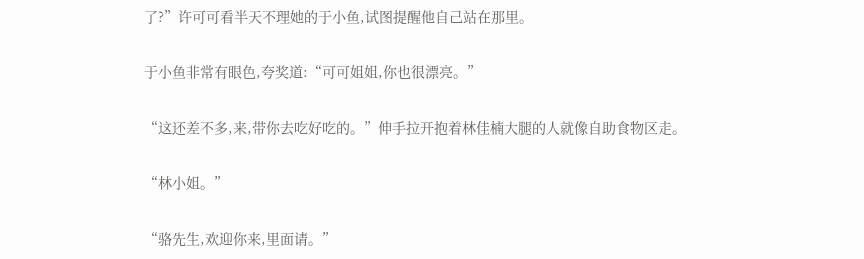了?”许可可看半天不理她的于小鱼,试图提醒他自己站在那里。

于小鱼非常有眼色,夸奖道:“可可姐姐,你也很漂亮。”

“这还差不多,来,带你去吃好吃的。”伸手拉开抱着林佳楠大腿的人就像自助食物区走。

“林小姐。”

“骆先生,欢迎你来,里面请。”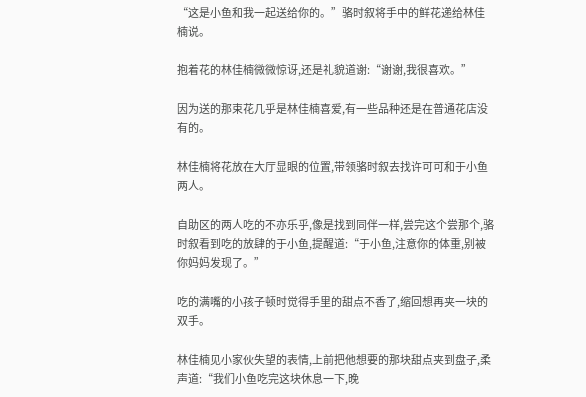“这是小鱼和我一起送给你的。”骆时叙将手中的鲜花递给林佳楠说。

抱着花的林佳楠微微惊讶,还是礼貌道谢:“谢谢,我很喜欢。”

因为送的那束花几乎是林佳楠喜爱,有一些品种还是在普通花店没有的。

林佳楠将花放在大厅显眼的位置,带领骆时叙去找许可可和于小鱼两人。

自助区的两人吃的不亦乐乎,像是找到同伴一样,尝完这个尝那个,骆时叙看到吃的放肆的于小鱼,提醒道:“于小鱼,注意你的体重,别被你妈妈发现了。”

吃的满嘴的小孩子顿时觉得手里的甜点不香了,缩回想再夹一块的双手。

林佳楠见小家伙失望的表情,上前把他想要的那块甜点夹到盘子,柔声道:“我们小鱼吃完这块休息一下,晚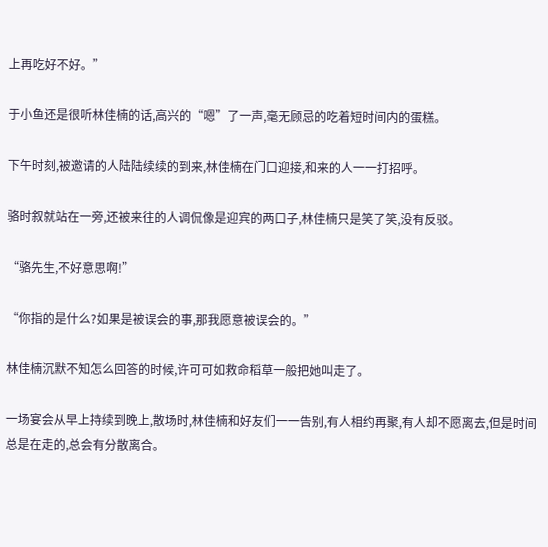上再吃好不好。”

于小鱼还是很听林佳楠的话,高兴的“嗯”了一声,毫无顾忌的吃着短时间内的蛋糕。

下午时刻,被邀请的人陆陆续续的到来,林佳楠在门口迎接,和来的人一一打招呼。

骆时叙就站在一旁,还被来往的人调侃像是迎宾的两口子,林佳楠只是笑了笑,没有反驳。

“骆先生,不好意思啊!”

“你指的是什么?如果是被误会的事,那我愿意被误会的。”

林佳楠沉默不知怎么回答的时候,许可可如救命稻草一般把她叫走了。

一场宴会从早上持续到晚上,散场时,林佳楠和好友们一一告别,有人相约再聚,有人却不愿离去,但是时间总是在走的,总会有分散离合。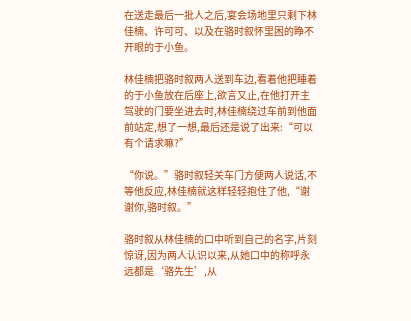在送走最后一批人之后,宴会场地里只剩下林佳楠、许可可、以及在骆时叙怀里困的睁不开眼的于小鱼。

林佳楠把骆时叙两人送到车边,看着他把睡着的于小鱼放在后座上,欲言又止,在他打开主驾驶的门要坐进去时,林佳楠绕过车前到他面前站定,想了一想,最后还是说了出来:“可以有个请求嘛?”

“你说。”骆时叙轻关车门方便两人说话,不等他反应,林佳楠就这样轻轻抱住了他,“谢谢你,骆时叙。”

骆时叙从林佳楠的口中听到自己的名字,片刻惊讶,因为两人认识以来,从她口中的称呼永远都是‘骆先生’,从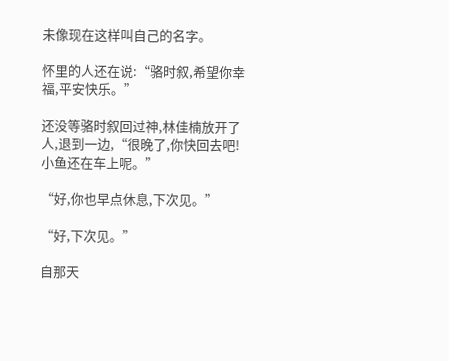未像现在这样叫自己的名字。

怀里的人还在说:“骆时叙,希望你幸福,平安快乐。”

还没等骆时叙回过神,林佳楠放开了人,退到一边,“很晚了,你快回去吧!小鱼还在车上呢。”

“好,你也早点休息,下次见。”

“好,下次见。”

自那天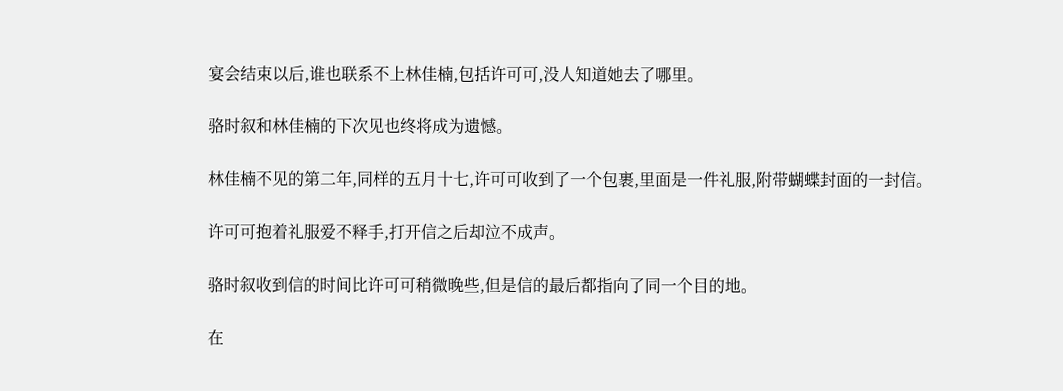宴会结束以后,谁也联系不上林佳楠,包括许可可,没人知道她去了哪里。

骆时叙和林佳楠的下次见也终将成为遗憾。

林佳楠不见的第二年,同样的五月十七,许可可收到了一个包裹,里面是一件礼服,附带蝴蝶封面的一封信。

许可可抱着礼服爱不释手,打开信之后却泣不成声。

骆时叙收到信的时间比许可可稍微晚些,但是信的最后都指向了同一个目的地。

在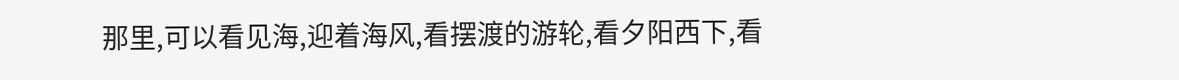那里,可以看见海,迎着海风,看摆渡的游轮,看夕阳西下,看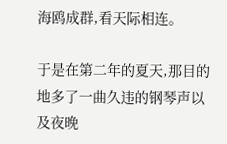海鸥成群,看天际相连。

于是在第二年的夏天,那目的地多了一曲久违的钢琴声以及夜晚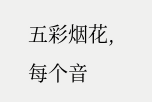五彩烟花,每个音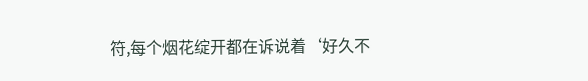符,每个烟花绽开都在诉说着‘好久不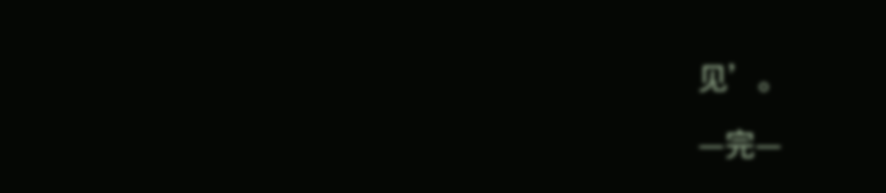见’。

—完—